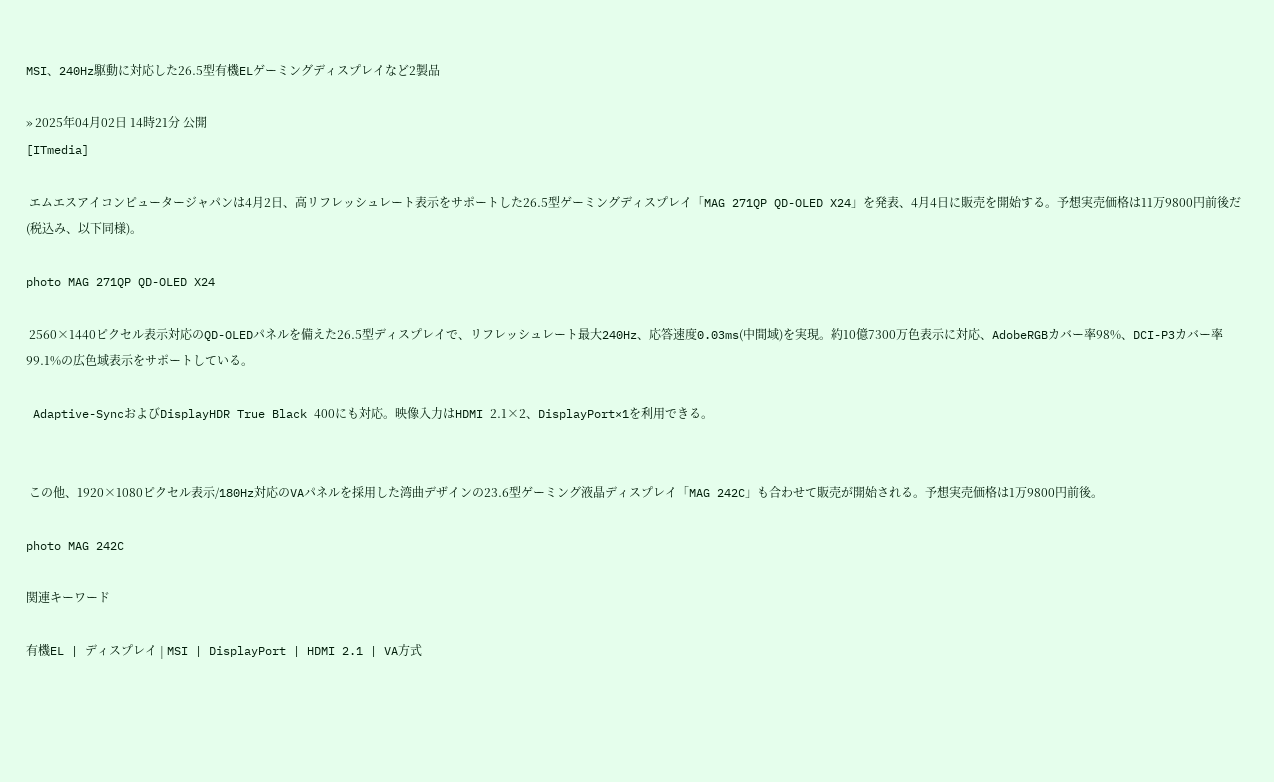MSI、240Hz駆動に対応した26.5型有機ELゲーミングディスプレイなど2製品

» 2025年04月02日 14時21分 公開
[ITmedia]

 エムエスアイコンピュータージャパンは4月2日、高リフレッシュレート表示をサポートした26.5型ゲーミングディスプレイ「MAG 271QP QD-OLED X24」を発表、4月4日に販売を開始する。予想実売価格は11万9800円前後だ(税込み、以下同様)。

photo MAG 271QP QD-OLED X24

 2560×1440ピクセル表示対応のQD-OLEDパネルを備えた26.5型ディスプレイで、リフレッシュレート最大240Hz、応答速度0.03ms(中間域)を実現。約10億7300万色表示に対応、AdobeRGBカバー率98%、DCI-P3カバー率99.1%の広色域表示をサポートしている。

 Adaptive-SyncおよびDisplayHDR True Black 400にも対応。映像入力はHDMI 2.1×2、DisplayPort×1を利用できる。


 この他、1920×1080ピクセル表示/180Hz対応のVAパネルを採用した湾曲デザインの23.6型ゲーミング液晶ディスプレイ「MAG 242C」も合わせて販売が開始される。予想実売価格は1万9800円前後。

photo MAG 242C

関連キーワード

有機EL | ディスプレイ | MSI | DisplayPort | HDMI 2.1 | VA方式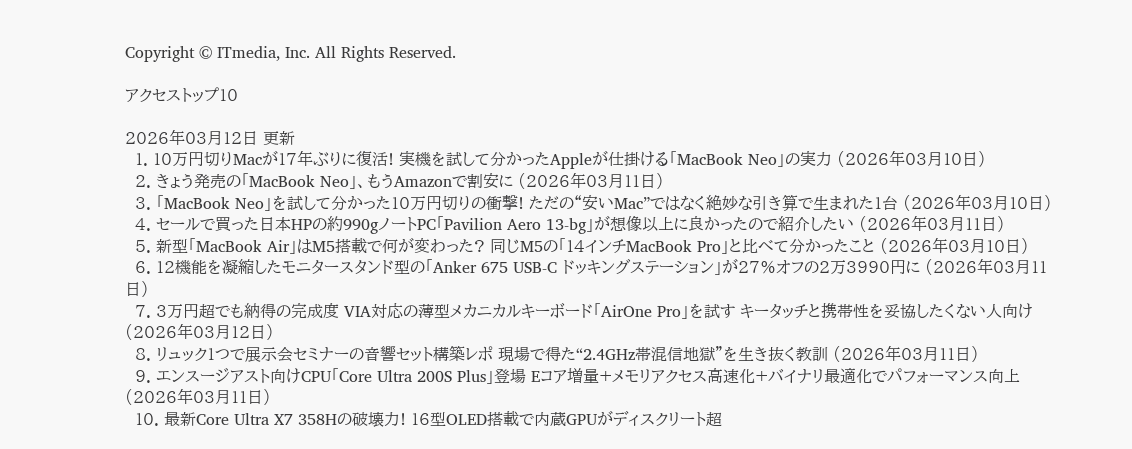Copyright © ITmedia, Inc. All Rights Reserved.

アクセストップ10

2026年03月12日 更新
  1. 10万円切りMacが17年ぶりに復活! 実機を試して分かったAppleが仕掛ける「MacBook Neo」の実力 (2026年03月10日)
  2. きょう発売の「MacBook Neo」、もうAmazonで割安に (2026年03月11日)
  3. 「MacBook Neo」を試して分かった10万円切りの衝撃! ただの“安いMac”ではなく絶妙な引き算で生まれた1台 (2026年03月10日)
  4. セールで買った日本HPの約990gノートPC「Pavilion Aero 13-bg」が想像以上に良かったので紹介したい (2026年03月11日)
  5. 新型「MacBook Air」はM5搭載で何が変わった? 同じM5の「14インチMacBook Pro」と比べて分かったこと (2026年03月10日)
  6. 12機能を凝縮したモニタースタンド型の「Anker 675 USB-C ドッキングステーション」が27%オフの2万3990円に (2026年03月11日)
  7. 3万円超でも納得の完成度 VIA対応の薄型メカニカルキーボード「AirOne Pro」を試す キータッチと携帯性を妥協したくない人向け (2026年03月12日)
  8. リュック1つで展示会セミナーの音響セット構築レポ 現場で得た“2.4GHz帯混信地獄”を生き抜く教訓 (2026年03月11日)
  9. エンスージアスト向けCPU「Core Ultra 200S Plus」登場 Eコア増量+メモリアクセス高速化+バイナリ最適化でパフォーマンス向上 (2026年03月11日)
  10. 最新Core Ultra X7 358Hの破壊力! 16型OLED搭載で内蔵GPUがディスクリート超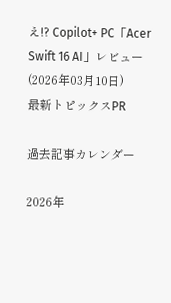え!? Copilot+ PC「Acer Swift 16 AI」レビュー (2026年03月10日)
最新トピックスPR

過去記事カレンダー

2026年